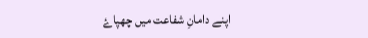اپنے دامانِ شفاعت میں چھپاۓ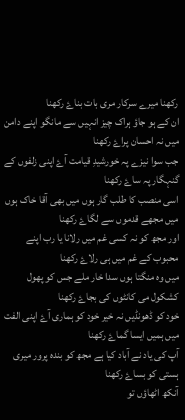رکھنا میرے سرکار مری بات بناۓ رکھنا
ان کے ہو جاؤ ہراک چیز انہیں سے مانگو اپنے دامن میں نہ احسان پراۓ رکھنا
جب سوا نیزے پہ خورشیدِ قیامت آۓ اپنی زلفوں کے گنہگار پہ ساۓ رکھنا
اسی منصب کا طلب گار ہوں میں بھی آقا خاک ہوں میں مجھے قدموں سے لگاۓ رکھنا
اور مجھ کو نہ کسی غم میں رلانا یا رب اپنے محبوب کے غم میں ہی رلاۓ رکھنا
میں وہ منگتا ہوں سدا خار ملے جس کو پھول کشکول می کانٹوں کی بجاۓ رکھنا
خود کو ڈھونڈیں نہ خیر خود کو ہماری آۓ اپنی الفت میں ہمیں ایسا گماۓ رکھنا
آپ کی یاد نے آباد کیا ہے مجھ کو بندہ پرور میری ہستی کو بساۓ رکھنا
آنکھ اٹھاؤں تو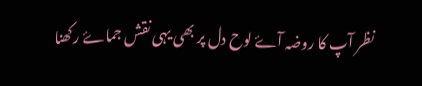نظر آپ کا روضہ آۓ لوح دل پر بھی یہی نقش جماۓ رکھنا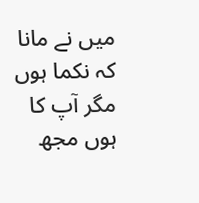میں نے مانا کہ نکما ہوں مگر آپ کا ہوں مجھ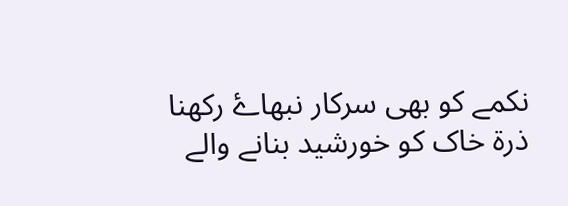نکمے کو بھی سرکار نبھاۓ رکھنا
ذرۃ خاک کو خورشید بنانے والے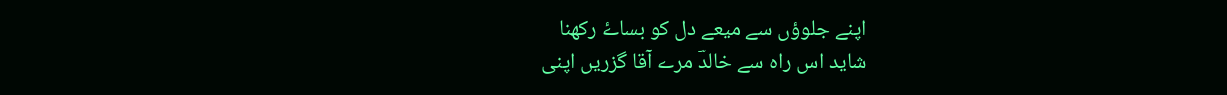اپنے جلوؤں سے میعے دل کو بساۓ رکھنا
شاید اس راہ سے خالدؔ مرے آقا گزریں اپنی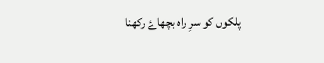پلکوں کو سرِ راہ بچھاۓ رکھنا